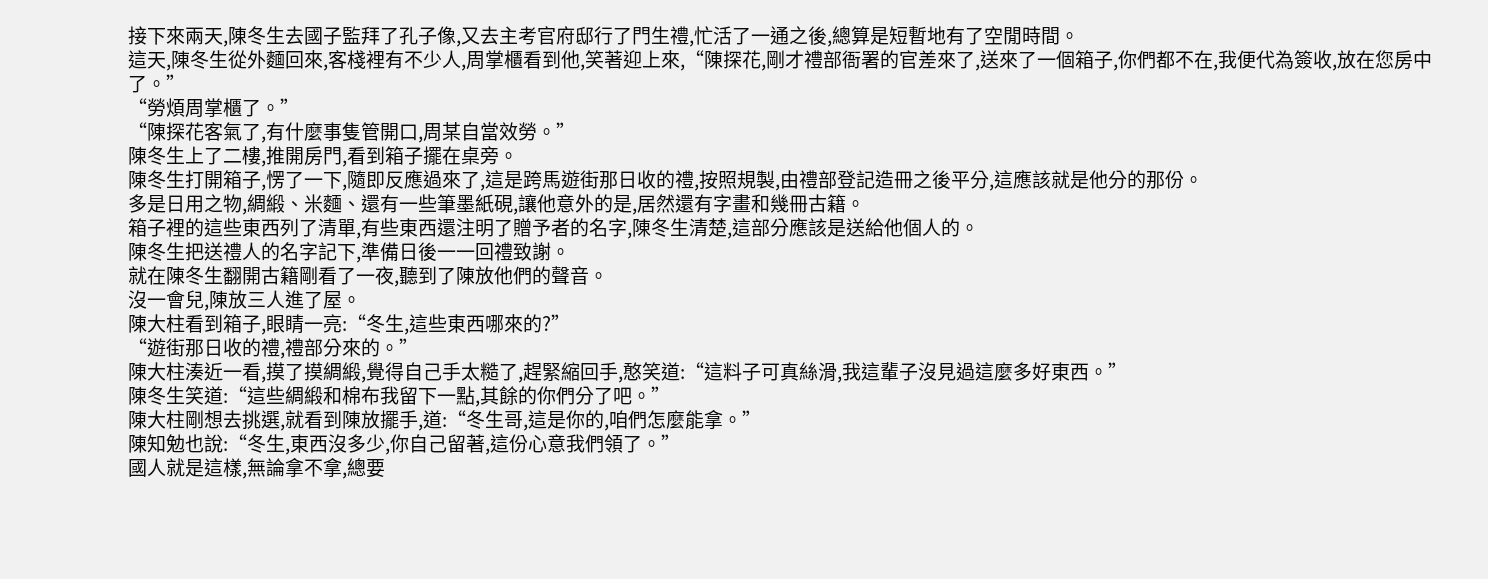接下來兩天,陳冬生去國子監拜了孔子像,又去主考官府邸行了門生禮,忙活了一通之後,總算是短暫地有了空閒時間。
這天,陳冬生從外麵回來,客棧裡有不少人,周掌櫃看到他,笑著迎上來,“陳探花,剛才禮部衙署的官差來了,送來了一個箱子,你們都不在,我便代為簽收,放在您房中了。”
“勞煩周掌櫃了。”
“陳探花客氣了,有什麼事隻管開口,周某自當效勞。”
陳冬生上了二樓,推開房門,看到箱子擺在桌旁。
陳冬生打開箱子,愣了一下,隨即反應過來了,這是跨馬遊街那日收的禮,按照規製,由禮部登記造冊之後平分,這應該就是他分的那份。
多是日用之物,綢緞、米麵、還有一些筆墨紙硯,讓他意外的是,居然還有字畫和幾冊古籍。
箱子裡的這些東西列了清單,有些東西還注明了贈予者的名字,陳冬生清楚,這部分應該是送給他個人的。
陳冬生把送禮人的名字記下,準備日後一一回禮致謝。
就在陳冬生翻開古籍剛看了一夜,聽到了陳放他們的聲音。
沒一會兒,陳放三人進了屋。
陳大柱看到箱子,眼睛一亮:“冬生,這些東西哪來的?”
“遊街那日收的禮,禮部分來的。”
陳大柱湊近一看,摸了摸綢緞,覺得自己手太糙了,趕緊縮回手,憨笑道:“這料子可真絲滑,我這輩子沒見過這麼多好東西。”
陳冬生笑道:“這些綢緞和棉布我留下一點,其餘的你們分了吧。”
陳大柱剛想去挑選,就看到陳放擺手,道:“冬生哥,這是你的,咱們怎麼能拿。”
陳知勉也說:“冬生,東西沒多少,你自己留著,這份心意我們領了。”
國人就是這樣,無論拿不拿,總要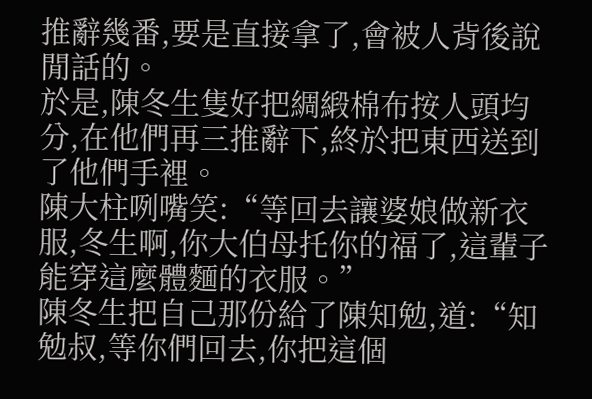推辭幾番,要是直接拿了,會被人背後說閒話的。
於是,陳冬生隻好把綢緞棉布按人頭均分,在他們再三推辭下,終於把東西送到了他們手裡。
陳大柱咧嘴笑:“等回去讓婆娘做新衣服,冬生啊,你大伯母托你的福了,這輩子能穿這麼體麵的衣服。”
陳冬生把自己那份給了陳知勉,道:“知勉叔,等你們回去,你把這個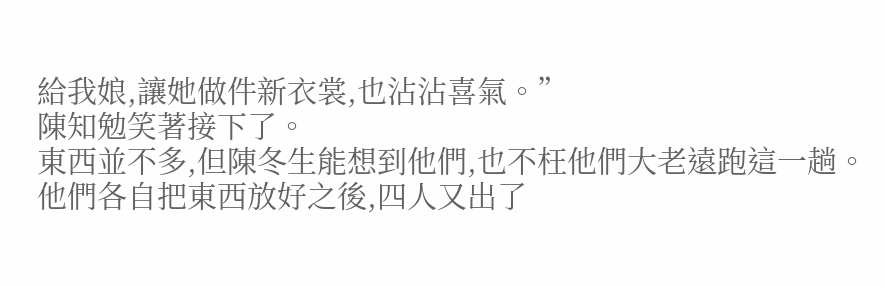給我娘,讓她做件新衣裳,也沾沾喜氣。”
陳知勉笑著接下了。
東西並不多,但陳冬生能想到他們,也不枉他們大老遠跑這一趟。
他們各自把東西放好之後,四人又出了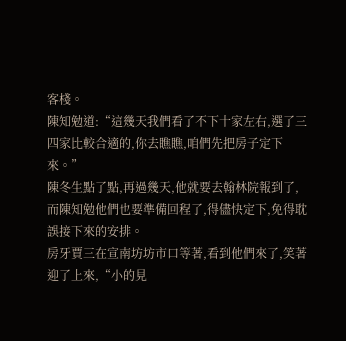客棧。
陳知勉道:“這幾天我們看了不下十家左右,選了三四家比較合適的,你去瞧瞧,咱們先把房子定下來。”
陳冬生點了點,再過幾天,他就要去翰林院報到了,而陳知勉他們也要準備回程了,得儘快定下,免得耽誤接下來的安排。
房牙賈三在宣南坊坊市口等著,看到他們來了,笑著迎了上來,“小的見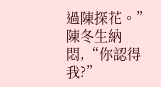過陳探花。”
陳冬生納悶,“你認得我?”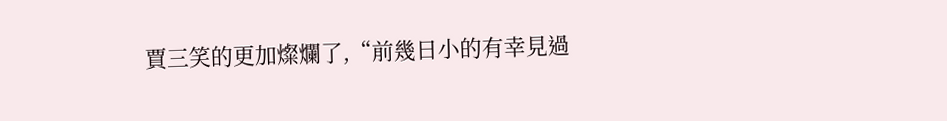賈三笑的更加燦爛了,“前幾日小的有幸見過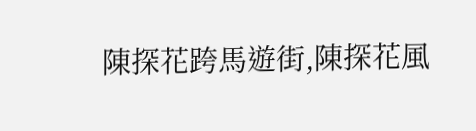陳探花跨馬遊街,陳探花風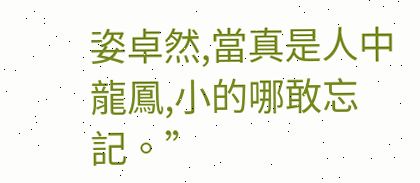姿卓然,當真是人中龍鳳,小的哪敢忘記。”